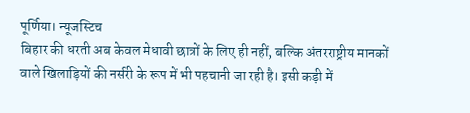पूर्णिया। न्यूजस्टिच
बिहार की धरती अब केवल मेधावी छात्रों के लिए ही नहीं, बल्कि अंतरराष्ट्रीय मानकों वाले खिलाड़ियों की नर्सरी के रूप में भी पहचानी जा रही है। इसी कड़ी में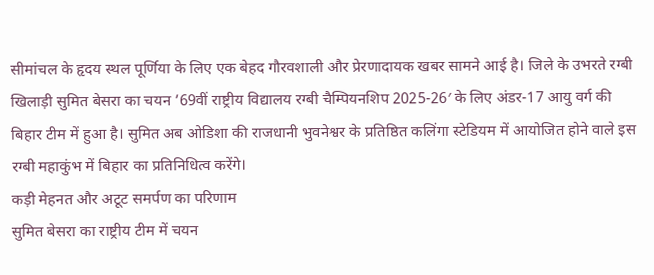सीमांचल के हृदय स्थल पूर्णिया के लिए एक बेहद गौरवशाली और प्रेरणादायक खबर सामने आई है। जिले के उभरते रग्बी खिलाड़ी सुमित बेसरा का चयन ’69वीं राष्ट्रीय विद्यालय रग्बी चैम्पियनशिप 2025-26′ के लिए अंडर-17 आयु वर्ग की बिहार टीम में हुआ है। सुमित अब ओडिशा की राजधानी भुवनेश्वर के प्रतिष्ठित कलिंगा स्टेडियम में आयोजित होने वाले इस रग्बी महाकुंभ में बिहार का प्रतिनिधित्व करेंगे।
कड़ी मेहनत और अटूट समर्पण का परिणाम
सुमित बेसरा का राष्ट्रीय टीम में चयन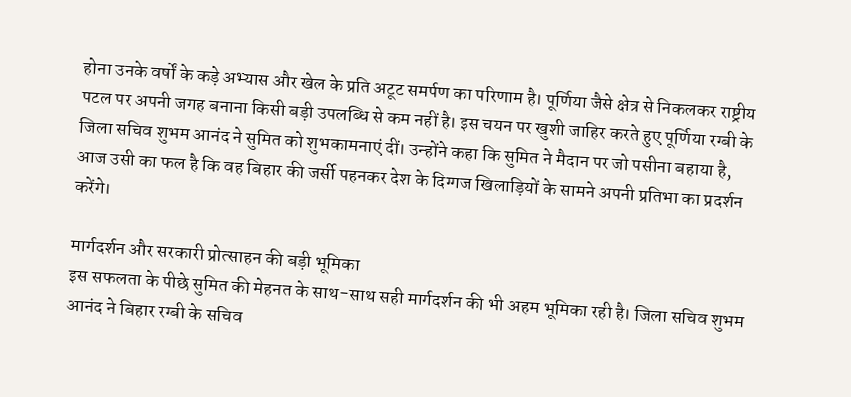होना उनके वर्षों के कड़े अभ्यास और खेल के प्रति अटूट समर्पण का परिणाम है। पूर्णिया जैसे क्षेत्र से निकलकर राष्ट्रीय पटल पर अपनी जगह बनाना किसी बड़ी उपलब्धि से कम नहीं है। इस चयन पर खुशी जाहिर करते हुए पूर्णिया रग्बी के जिला सचिव शुभम आनंद ने सुमित को शुभकामनाएं दीं। उन्होंने कहा कि सुमित ने मैदान पर जो पसीना बहाया है, आज उसी का फल है कि वह बिहार की जर्सी पहनकर देश के दिग्गज खिलाड़ियों के सामने अपनी प्रतिभा का प्रदर्शन करेंगे।

मार्गदर्शन और सरकारी प्रोत्साहन की बड़ी भूमिका
इस सफलता के पीछे सुमित की मेहनत के साथ-साथ सही मार्गदर्शन की भी अहम भूमिका रही है। जिला सचिव शुभम आनंद ने बिहार रग्बी के सचिव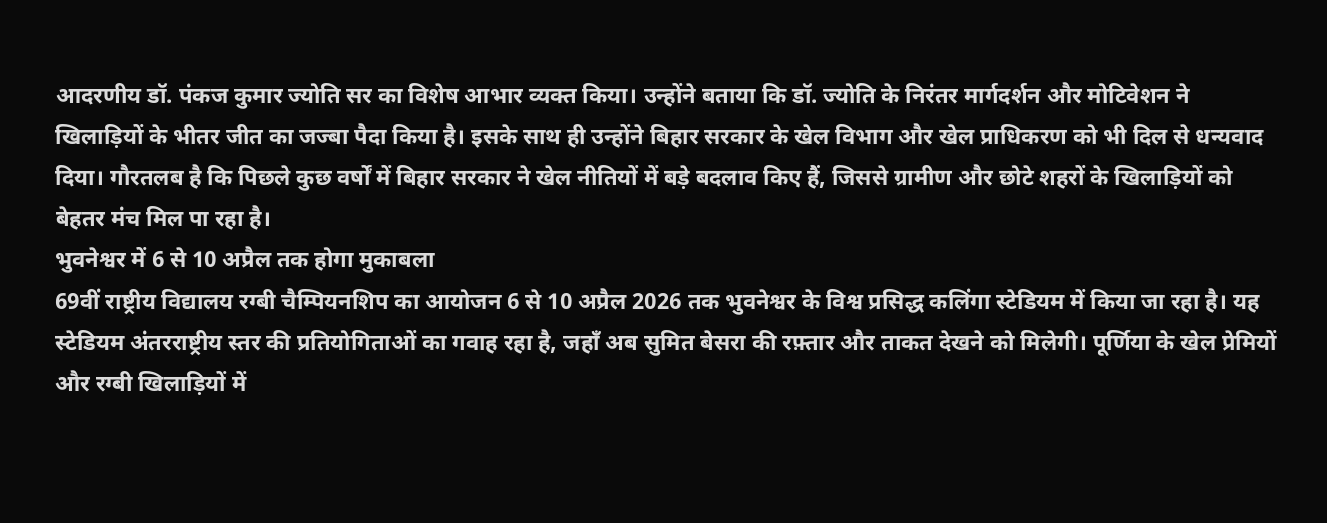आदरणीय डॉ. पंकज कुमार ज्योति सर का विशेष आभार व्यक्त किया। उन्होंने बताया कि डॉ. ज्योति के निरंतर मार्गदर्शन और मोटिवेशन ने खिलाड़ियों के भीतर जीत का जज्बा पैदा किया है। इसके साथ ही उन्होंने बिहार सरकार के खेल विभाग और खेल प्राधिकरण को भी दिल से धन्यवाद दिया। गौरतलब है कि पिछले कुछ वर्षों में बिहार सरकार ने खेल नीतियों में बड़े बदलाव किए हैं, जिससे ग्रामीण और छोटे शहरों के खिलाड़ियों को बेहतर मंच मिल पा रहा है।
भुवनेश्वर में 6 से 10 अप्रैल तक होगा मुकाबला
69वीं राष्ट्रीय विद्यालय रग्बी चैम्पियनशिप का आयोजन 6 से 10 अप्रैल 2026 तक भुवनेश्वर के विश्व प्रसिद्ध कलिंगा स्टेडियम में किया जा रहा है। यह स्टेडियम अंतरराष्ट्रीय स्तर की प्रतियोगिताओं का गवाह रहा है, जहाँ अब सुमित बेसरा की रफ़्तार और ताकत देखने को मिलेगी। पूर्णिया के खेल प्रेमियों और रग्बी खिलाड़ियों में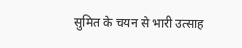सुमित के चयन से भारी उत्साह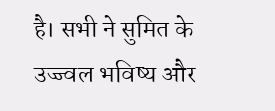है। सभी ने सुमित के उज्ज्वल भविष्य और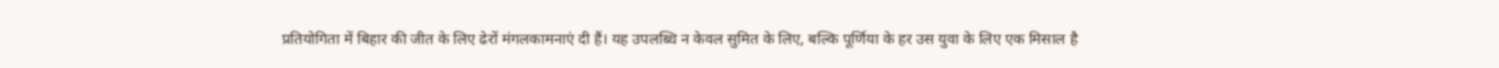प्रतियोगिता में बिहार की जीत के लिए ढेरों मंगलकामनाएं दी हैं। यह उपलब्धि न केवल सुमित के लिए, बल्कि पूर्णिया के हर उस युवा के लिए एक मिसाल है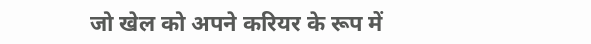जो खेल को अपने करियर के रूप में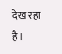देख रहा है।